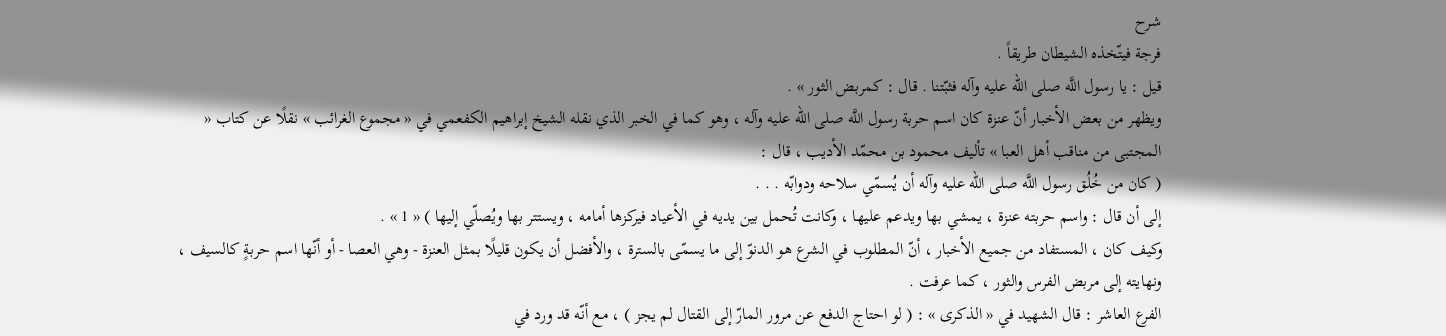شرح
فرجة فيتّخذه الشيطان طريقاً .
قيل : يا رسول اللَّه صلى الله عليه وآله فثبّتنا . قال : كمربض الثور » .
ويظهر من بعض الأخبار أنّ عنزة كان اسم حربة رسول اللَّه صلى الله عليه وآله ، وهو كما في الخبر الذي نقله الشيخ إبراهيم الكفعمي في « مجموع الغرائب » نقلًا عن كتاب « المجتبى من مناقب أهل العبا » تأليف محمود بن محمّد الأديب ، قال :
( كان من خُلُق رسول اللَّه صلى الله عليه وآله أن يُسمّي سلاحه ودوابّه . . .
إلى أن قال : واسم حربته عنزة ، يمشي بها ويدعم عليها ، وكانت تُحمل بين يديه في الأعياد فيركزها أمامه ، ويستتر بها ويُصلّي إليها ) « 1 » .
وكيف كان ، المستفاد من جميع الأخبار ، أنّ المطلوب في الشرع هو الدنوّ إلى ما يسمّى بالسترة ، والأفضل أن يكون قليلًا بمثل العنزة - وهي العصا - أو أنّها اسم حربةٍ كالسيف ، ونهايته إلى مربض الفرس والثور ، كما عرفت .
الفرع العاشر : قال الشهيد في « الذكرى » : ( لو احتاج الدفع عن مرور المارّ إلى القتال لم يجز ) ، مع أنّه قد ورد في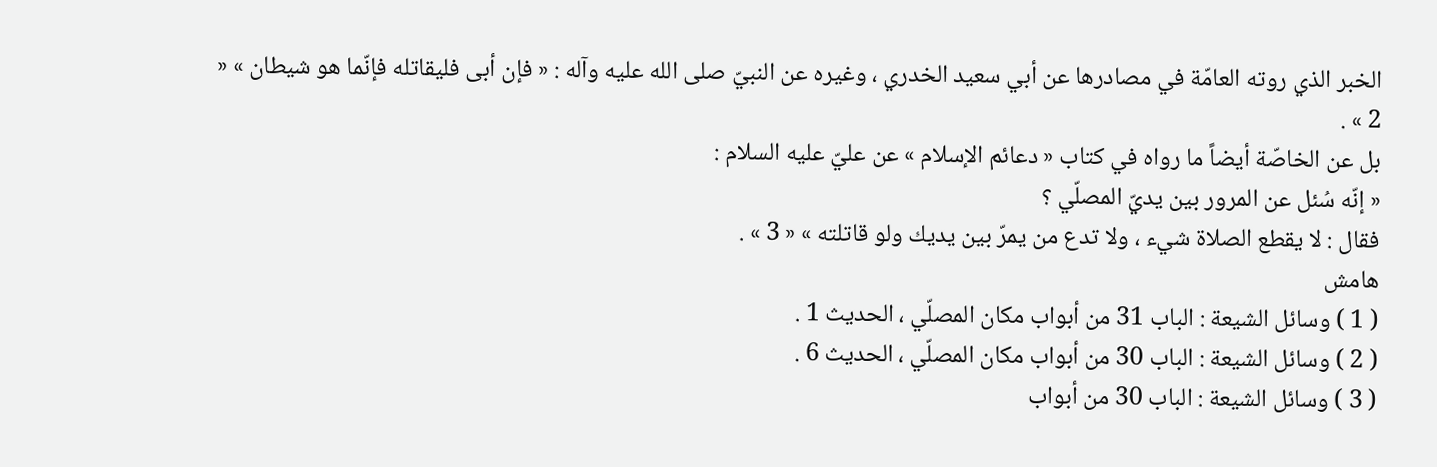الخبر الذي روته العامّة في مصادرها عن أبي سعيد الخدري ، وغيره عن النبيّ صلى الله عليه وآله : « فإن أبى فليقاتله فإنّما هو شيطان » « 2 » .
بل عن الخاصّة أيضاً ما رواه في كتاب « دعائم الإسلام » عن عليّ عليه السلام :
« إنّه سُئل عن المرور بين يديّ المصلّي ؟
فقال : لا يقطع الصلاة شيء ، ولا تدع من يمرّ بين يديك ولو قاتلته » « 3 » .
هامش
( 1 ) وسائل الشيعة : الباب 31 من أبواب مكان المصلّي ، الحديث 1 .
( 2 ) وسائل الشيعة : الباب 30 من أبواب مكان المصلّي ، الحديث 6 .
( 3 ) وسائل الشيعة : الباب 30 من أبواب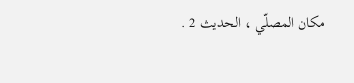مكان المصلّي ، الحديث 2 .